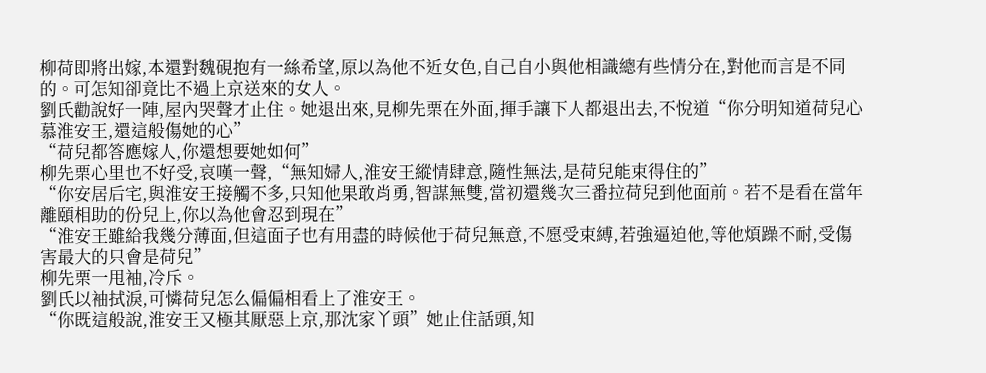柳荷即將出嫁,本還對魏硯抱有一絲希望,原以為他不近女色,自己自小與他相識總有些情分在,對他而言是不同的。可怎知卻竟比不過上京送來的女人。
劉氏勸說好一陣,屋內哭聲才止住。她退出來,見柳先栗在外面,揮手讓下人都退出去,不悅道“你分明知道荷兒心慕淮安王,還這般傷她的心”
“荷兒都答應嫁人,你還想要她如何”
柳先栗心里也不好受,哀嘆一聲,“無知婦人,淮安王縱情肆意,隨性無法,是荷兒能束得住的”
“你安居后宅,與淮安王接觸不多,只知他果敢肖勇,智謀無雙,當初還幾次三番拉荷兒到他面前。若不是看在當年離頤相助的份兒上,你以為他會忍到現在”
“淮安王雖給我幾分薄面,但這面子也有用盡的時候他于荷兒無意,不愿受束縛,若強逼迫他,等他煩躁不耐,受傷害最大的只會是荷兒”
柳先栗一甩袖,冷斥。
劉氏以袖拭淚,可憐荷兒怎么偏偏相看上了淮安王。
“你既這般說,淮安王又極其厭惡上京,那沈家丫頭”她止住話頭,知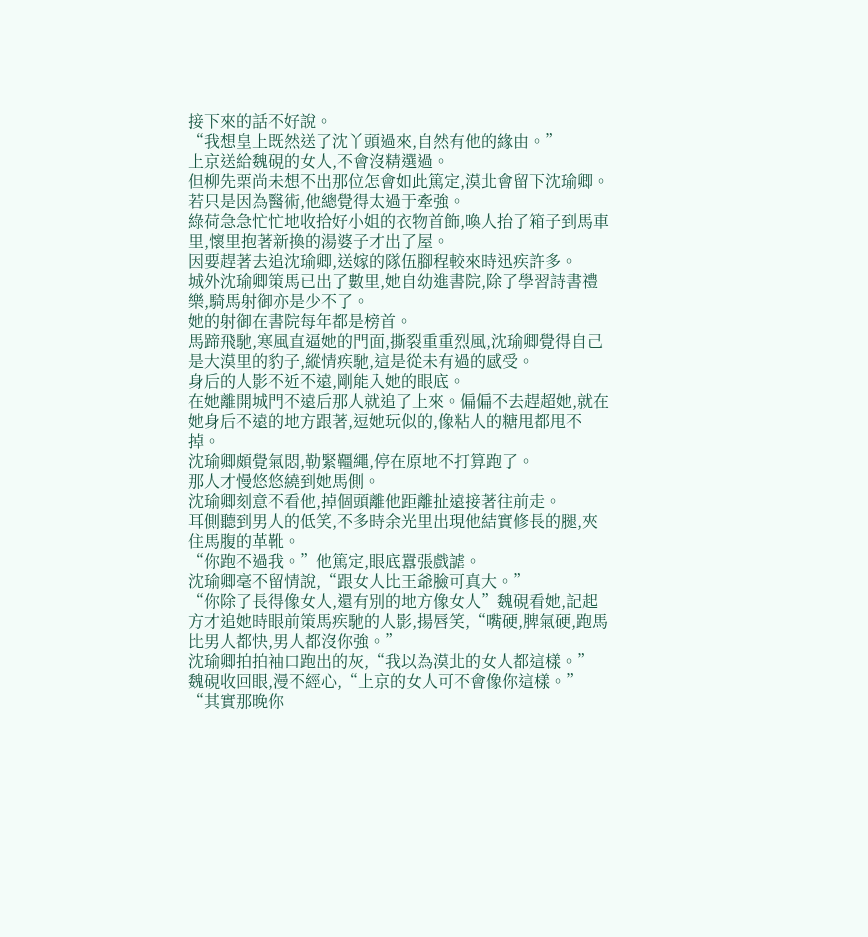接下來的話不好說。
“我想皇上既然送了沈丫頭過來,自然有他的緣由。”
上京送給魏硯的女人,不會沒精選過。
但柳先栗尚未想不出那位怎會如此篤定,漠北會留下沈瑜卿。若只是因為醫術,他總覺得太過于牽強。
綠荷急急忙忙地收拾好小姐的衣物首飾,喚人抬了箱子到馬車里,懷里抱著新換的湯婆子才出了屋。
因要趕著去追沈瑜卿,送嫁的隊伍腳程較來時迅疾許多。
城外沈瑜卿策馬已出了數里,她自幼進書院,除了學習詩書禮樂,騎馬射御亦是少不了。
她的射御在書院每年都是榜首。
馬蹄飛馳,寒風直逼她的門面,撕裂重重烈風,沈瑜卿覺得自己是大漠里的豹子,縱情疾馳,這是從未有過的感受。
身后的人影不近不遠,剛能入她的眼底。
在她離開城門不遠后那人就追了上來。偏偏不去趕超她,就在她身后不遠的地方跟著,逗她玩似的,像粘人的糖甩都甩不掉。
沈瑜卿頗覺氣悶,勒緊韁繩,停在原地不打算跑了。
那人才慢悠悠繞到她馬側。
沈瑜卿刻意不看他,掉個頭離他距離扯遠接著往前走。
耳側聽到男人的低笑,不多時余光里出現他結實修長的腿,夾住馬腹的革靴。
“你跑不過我。”他篤定,眼底囂張戲謔。
沈瑜卿毫不留情說,“跟女人比王爺臉可真大。”
“你除了長得像女人,還有別的地方像女人”魏硯看她,記起方才追她時眼前策馬疾馳的人影,揚唇笑,“嘴硬,脾氣硬,跑馬比男人都快,男人都沒你強。”
沈瑜卿拍拍袖口跑出的灰,“我以為漠北的女人都這樣。”
魏硯收回眼,漫不經心,“上京的女人可不會像你這樣。”
“其實那晚你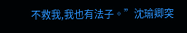不救我,我也有法子。”沈瑜卿突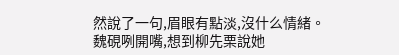然說了一句,眉眼有點淡,沒什么情緒。
魏硯咧開嘴,想到柳先栗說她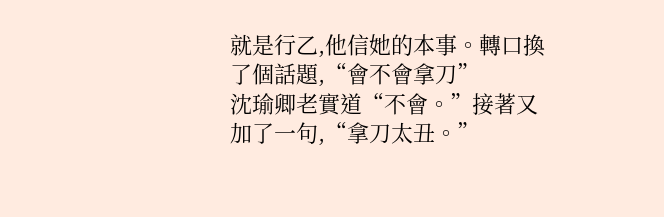就是行乙,他信她的本事。轉口換了個話題,“會不會拿刀”
沈瑜卿老實道“不會。”接著又加了一句,“拿刀太丑。”